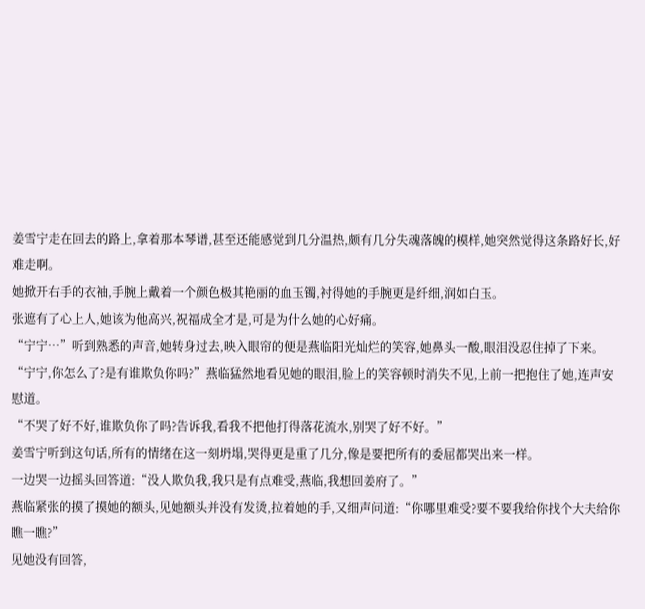姜雪宁走在回去的路上,拿着那本琴谱,甚至还能感觉到几分温热,颇有几分失魂落魄的模样,她突然觉得这条路好长,好难走啊。
她掀开右手的衣袖,手腕上戴着一个颜色极其艳丽的血玉镯,衬得她的手腕更是纤细,润如白玉。
张遮有了心上人,她该为他高兴,祝福成全才是,可是为什么她的心好痛。
“宁宁…”听到熟悉的声音,她转身过去,映入眼帘的便是燕临阳光灿烂的笑容,她鼻头一酸,眼泪没忍住掉了下来。
“宁宁,你怎么了?是有谁欺负你吗?”燕临猛然地看见她的眼泪,脸上的笑容顿时消失不见,上前一把抱住了她,连声安慰道。
“不哭了好不好,谁欺负你了吗?告诉我,看我不把他打得落花流水,别哭了好不好。”
姜雪宁听到这句话,所有的情绪在这一刻坍塌,哭得更是重了几分,像是要把所有的委屈都哭出来一样。
一边哭一边摇头回答道:“没人欺负我,我只是有点难受,燕临,我想回姜府了。”
燕临紧张的摸了摸她的额头,见她额头并没有发烫,拉着她的手,又细声问道:“你哪里难受?要不要我给你找个大夫给你瞧一瞧?”
见她没有回答,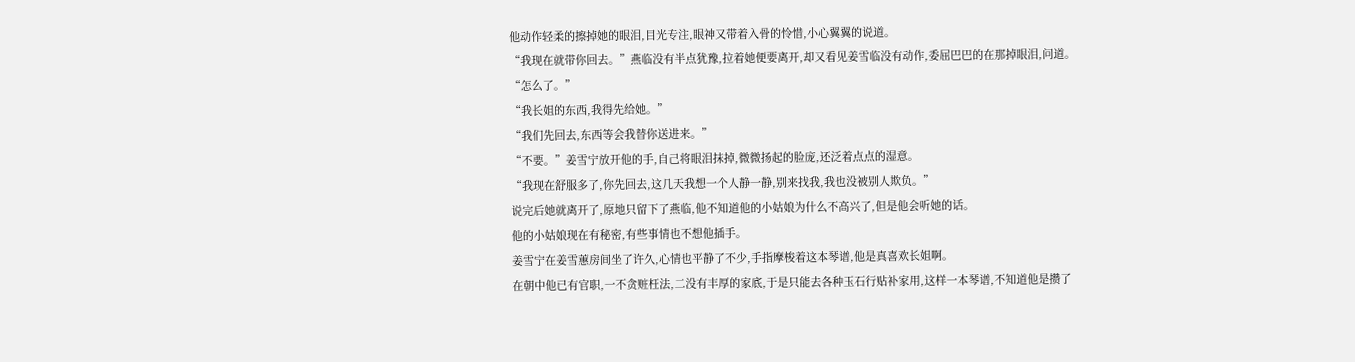他动作轻柔的擦掉她的眼泪,目光专注,眼神又带着入骨的怜惜,小心翼翼的说道。
“我现在就带你回去。”燕临没有半点犹豫,拉着她便要离开,却又看见姜雪临没有动作,委屈巴巴的在那掉眼泪,问道。
“怎么了。”
“我长姐的东西,我得先给她。”
“我们先回去,东西等会我替你送进来。”
“不要。”姜雪宁放开他的手,自己将眼泪抹掉,微微扬起的脸庞,还泛着点点的湿意。
“我现在舒服多了,你先回去,这几天我想一个人静一静,别来找我,我也没被别人欺负。”
说完后她就离开了,原地只留下了燕临,他不知道他的小姑娘为什么不高兴了,但是他会听她的话。
他的小姑娘现在有秘密,有些事情也不想他插手。
姜雪宁在姜雪蕙房间坐了许久,心情也平静了不少,手指摩梭着这本琴谱,他是真喜欢长姐啊。
在朝中他已有官职,一不贪赃枉法,二没有丰厚的家底,于是只能去各种玉石行贴补家用,这样一本琴谱,不知道他是攒了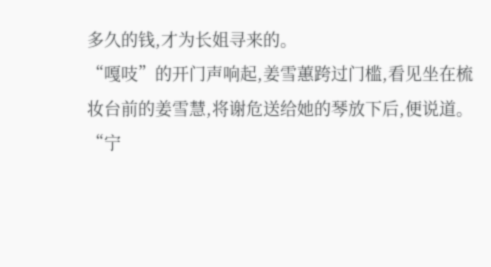多久的钱,才为长姐寻来的。
“嘎吱”的开门声响起,姜雪蕙跨过门槛,看见坐在梳妆台前的姜雪慧,将谢危送给她的琴放下后,便说道。
“宁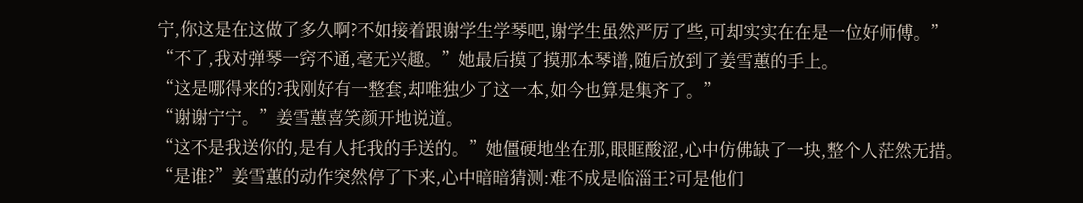宁,你这是在这做了多久啊?不如接着跟谢学生学琴吧,谢学生虽然严厉了些,可却实实在在是一位好师傅。”
“不了,我对弹琴一窍不通,毫无兴趣。”她最后摸了摸那本琴谱,随后放到了姜雪蕙的手上。
“这是哪得来的?我刚好有一整套,却唯独少了这一本,如今也算是集齐了。”
“谢谢宁宁。”姜雪蕙喜笑颜开地说道。
“这不是我送你的,是有人托我的手送的。”她僵硬地坐在那,眼眶酸涩,心中仿佛缺了一块,整个人茫然无措。
“是谁?”姜雪蕙的动作突然停了下来,心中暗暗猜测:难不成是临淄王?可是他们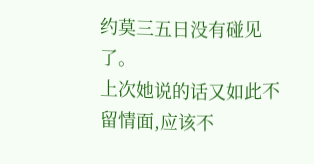约莫三五日没有碰见了。
上次她说的话又如此不留情面,应该不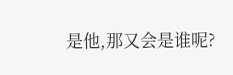是他,那又会是谁呢?